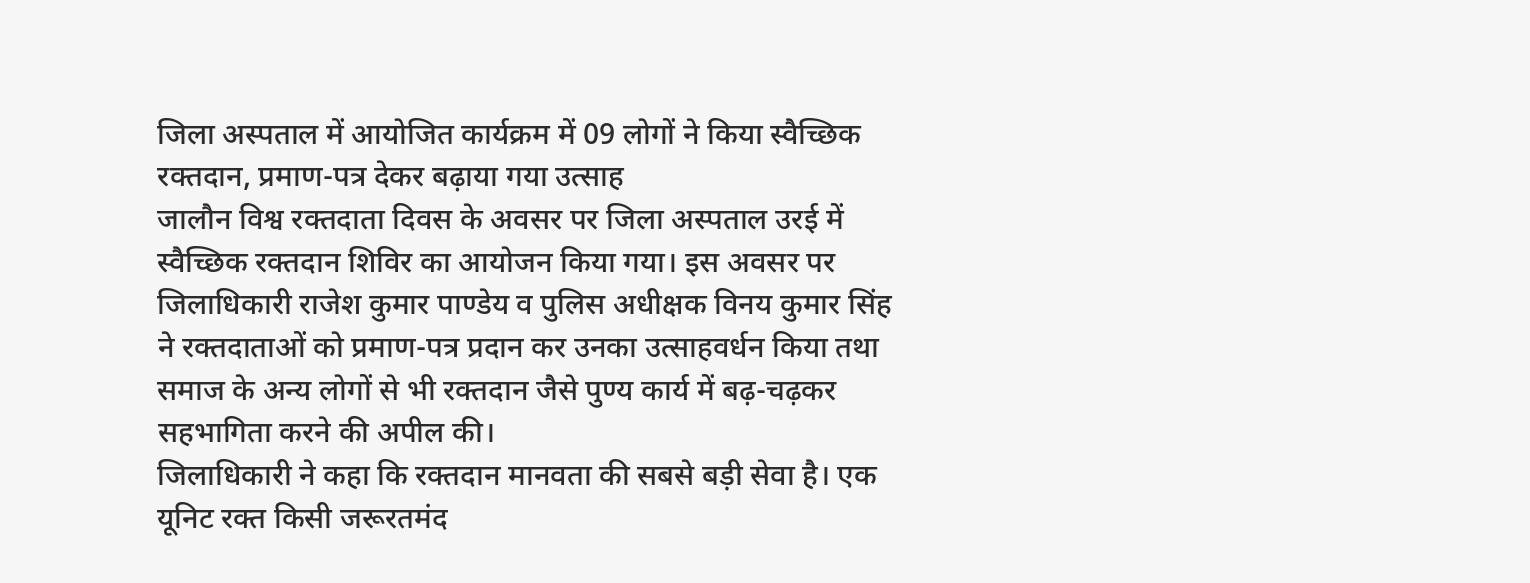जिला अस्पताल में आयोजित कार्यक्रम में 09 लोगों ने किया स्वैच्छिक रक्तदान, प्रमाण-पत्र देकर बढ़ाया गया उत्साह
जालौन विश्व रक्तदाता दिवस के अवसर पर जिला अस्पताल उरई में स्वैच्छिक रक्तदान शिविर का आयोजन किया गया। इस अवसर पर जिलाधिकारी राजेश कुमार पाण्डेय व पुलिस अधीक्षक विनय कुमार सिंह ने रक्तदाताओं को प्रमाण-पत्र प्रदान कर उनका उत्साहवर्धन किया तथा समाज के अन्य लोगों से भी रक्तदान जैसे पुण्य कार्य में बढ़-चढ़कर सहभागिता करने की अपील की।
जिलाधिकारी ने कहा कि रक्तदान मानवता की सबसे बड़ी सेवा है। एक यूनिट रक्त किसी जरूरतमंद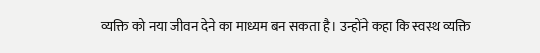व्यक्ति को नया जीवन देने का माध्यम बन सकता है। उन्होंने कहा कि स्वस्थ व्यक्ति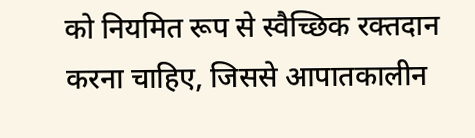को नियमित रूप से स्वैच्छिक रक्तदान करना चाहिए, जिससे आपातकालीन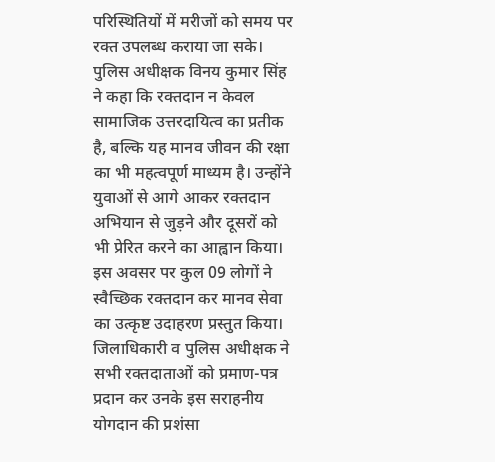परिस्थितियों में मरीजों को समय पर रक्त उपलब्ध कराया जा सके।
पुलिस अधीक्षक विनय कुमार सिंह ने कहा कि रक्तदान न केवल सामाजिक उत्तरदायित्व का प्रतीक है, बल्कि यह मानव जीवन की रक्षा का भी महत्वपूर्ण माध्यम है। उन्होंने युवाओं से आगे आकर रक्तदान अभियान से जुड़ने और दूसरों को भी प्रेरित करने का आह्वान किया।
इस अवसर पर कुल 09 लोगों ने स्वैच्छिक रक्तदान कर मानव सेवा का उत्कृष्ट उदाहरण प्रस्तुत किया। जिलाधिकारी व पुलिस अधीक्षक ने सभी रक्तदाताओं को प्रमाण-पत्र प्रदान कर उनके इस सराहनीय योगदान की प्रशंसा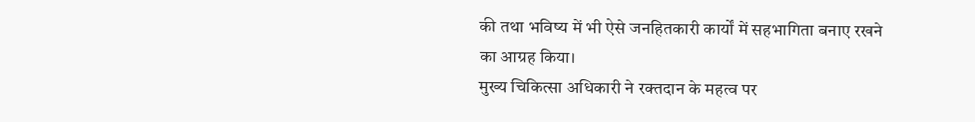की तथा भविष्य में भी ऐसे जनहितकारी कार्यों में सहभागिता बनाए रखने का आग्रह किया।
मुख्य चिकित्सा अधिकारी ने रक्तदान के महत्व पर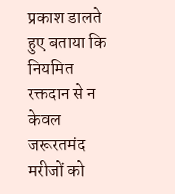प्रकाश डालते हुए बताया कि नियमित रक्तदान से न केवल जरूरतमंद मरीजों को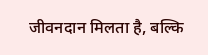जीवनदान मिलता है, बल्कि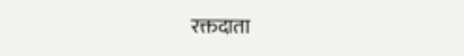रक्तदाता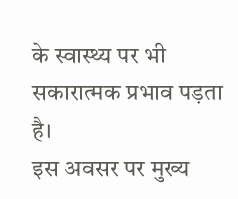के स्वास्थ्य पर भी सकारात्मक प्रभाव पड़ता है।
इस अवसर पर मुख्य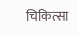चिकित्सा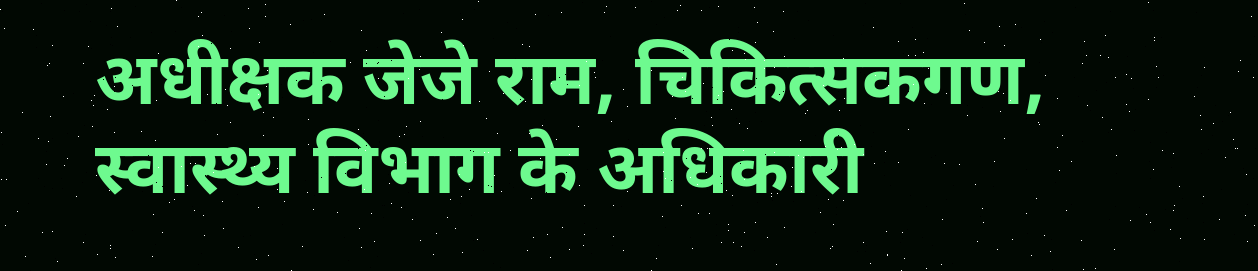अधीक्षक जेजे राम, चिकित्सकगण, स्वास्थ्य विभाग के अधिकारी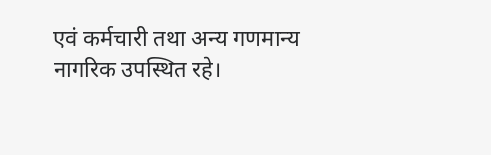एवं कर्मचारी तथा अन्य गणमान्य नागरिक उपस्थित रहे।